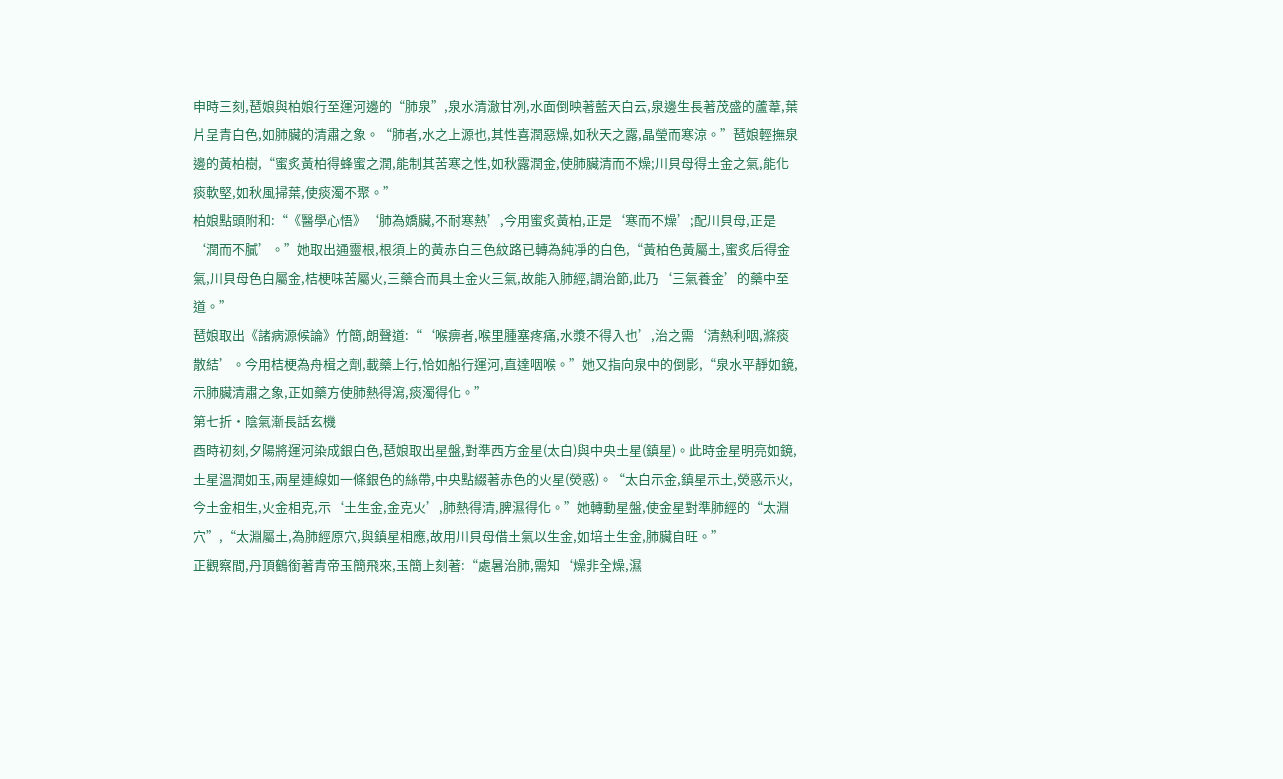申時三刻,琶娘與柏娘行至運河邊的“肺泉”,泉水清澈甘冽,水面倒映著藍天白云,泉邊生長著茂盛的蘆葦,葉片呈青白色,如肺臟的清肅之象。“肺者,水之上源也,其性喜潤惡燥,如秋天之露,晶瑩而寒涼。”琶娘輕撫泉邊的黃柏樹,“蜜炙黃柏得蜂蜜之潤,能制其苦寒之性,如秋露潤金,使肺臟清而不燥;川貝母得土金之氣,能化痰軟堅,如秋風掃葉,使痰濁不聚。”
柏娘點頭附和:“《醫學心悟》‘肺為嬌臟,不耐寒熱’,今用蜜炙黃柏,正是‘寒而不燥’;配川貝母,正是‘潤而不膩’。”她取出通靈根,根須上的黃赤白三色紋路已轉為純凈的白色,“黃柏色黃屬土,蜜炙后得金氣,川貝母色白屬金,桔梗味苦屬火,三藥合而具土金火三氣,故能入肺經,調治節,此乃‘三氣養金’的藥中至道。”
琶娘取出《諸病源候論》竹簡,朗聲道:“‘喉痹者,喉里腫塞疼痛,水漿不得入也’,治之需‘清熱利咽,滌痰散結’。今用桔梗為舟楫之劑,載藥上行,恰如船行運河,直達咽喉。”她又指向泉中的倒影,“泉水平靜如鏡,示肺臟清肅之象,正如藥方使肺熱得瀉,痰濁得化。”
第七折·陰氣漸長話玄機
酉時初刻,夕陽將運河染成銀白色,琶娘取出星盤,對準西方金星(太白)與中央土星(鎮星)。此時金星明亮如鏡,土星溫潤如玉,兩星連線如一條銀色的絲帶,中央點綴著赤色的火星(熒惑)。“太白示金,鎮星示土,熒惑示火,今土金相生,火金相克,示‘土生金,金克火’,肺熱得清,脾濕得化。”她轉動星盤,使金星對準肺經的“太淵穴”,“太淵屬土,為肺經原穴,與鎮星相應,故用川貝母借土氣以生金,如培土生金,肺臟自旺。”
正觀察間,丹頂鶴銜著青帝玉簡飛來,玉簡上刻著:“處暑治肺,需知‘燥非全燥,濕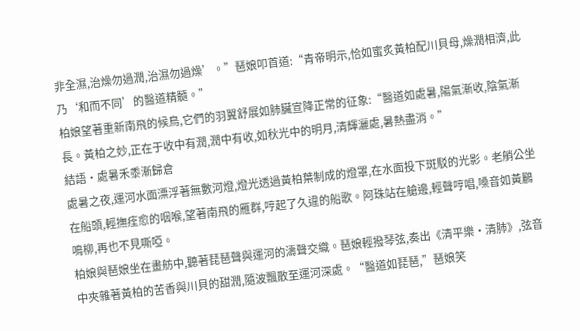非全濕,治燥勿過潤,治濕勿過燥’。”琶娘叩首道:“青帝明示,恰如蜜炙黃柏配川貝母,燥潤相濟,此乃‘和而不同’的醫道精髓。”
柏娘望著重新南飛的候鳥,它們的羽翼舒展如肺臟宣降正常的征象:“醫道如處暑,陽氣漸收,陰氣漸長。黃柏之妙,正在于收中有潤,潤中有收,如秋光中的明月,清輝灑處,暑熱盡消。”
結語·處暑禾黍漸歸倉
處暑之夜,運河水面漂浮著無數河燈,燈光透過黃柏葉制成的燈罩,在水面投下斑駁的光影。老艄公坐在船頭,輕撫痊愈的咽喉,望著南飛的雁群,哼起了久違的船歌。阿珠站在艙邊,輕聲哼唱,嗓音如黃鸝鳴柳,再也不見嘶啞。
柏娘與琶娘坐在畫舫中,聽著琵琶聲與運河的濤聲交織。琶娘輕撥琴弦,奏出《清平樂·清肺》,弦音中夾雜著黃柏的苦香與川貝的甜潤,隨波飄散至運河深處。“醫道如琵琶,”琶娘笑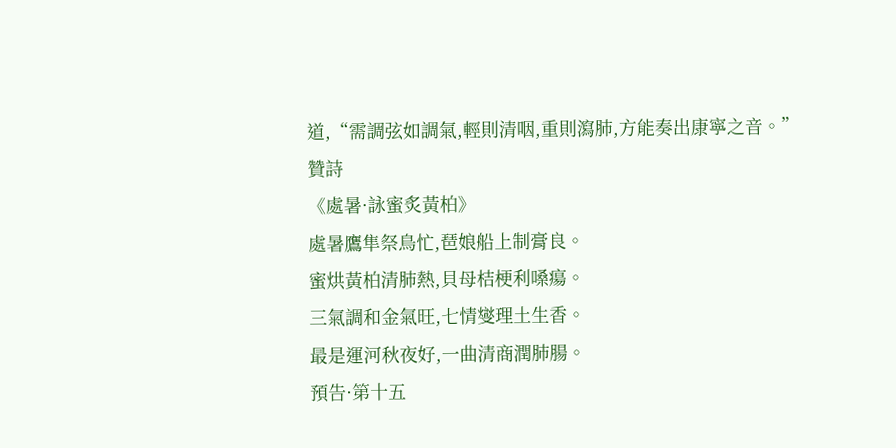道,“需調弦如調氣,輕則清咽,重則瀉肺,方能奏出康寧之音。”
贊詩
《處暑·詠蜜炙黃柏》
處暑鷹隼祭鳥忙,琶娘船上制膏良。
蜜烘黃柏清肺熱,貝母桔梗利嗓瘍。
三氣調和金氣旺,七情燮理土生香。
最是運河秋夜好,一曲清商潤肺腸。
預告·第十五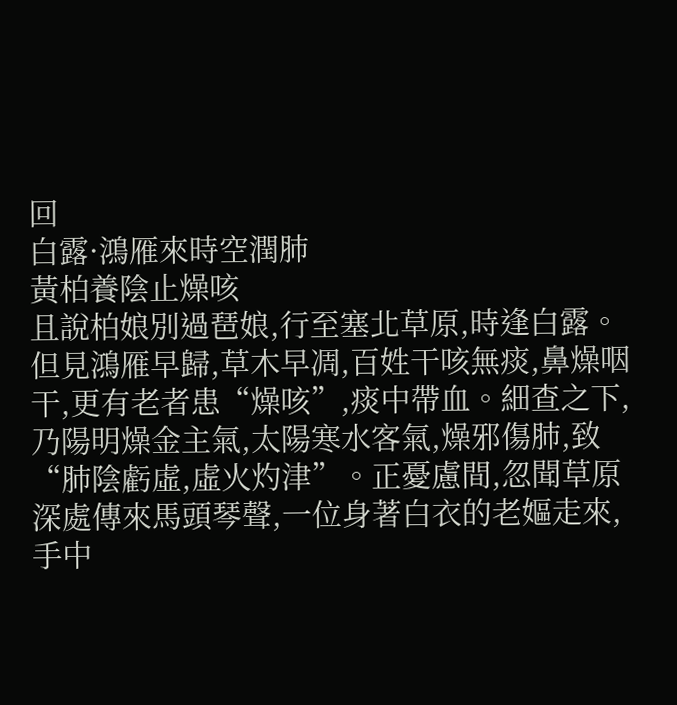回
白露·鴻雁來時空潤肺
黃柏養陰止燥咳
且說柏娘別過琶娘,行至塞北草原,時逢白露。但見鴻雁早歸,草木早凋,百姓干咳無痰,鼻燥咽干,更有老者患“燥咳”,痰中帶血。細查之下,乃陽明燥金主氣,太陽寒水客氣,燥邪傷肺,致“肺陰虧虛,虛火灼津”。正憂慮間,忽聞草原深處傳來馬頭琴聲,一位身著白衣的老嫗走來,手中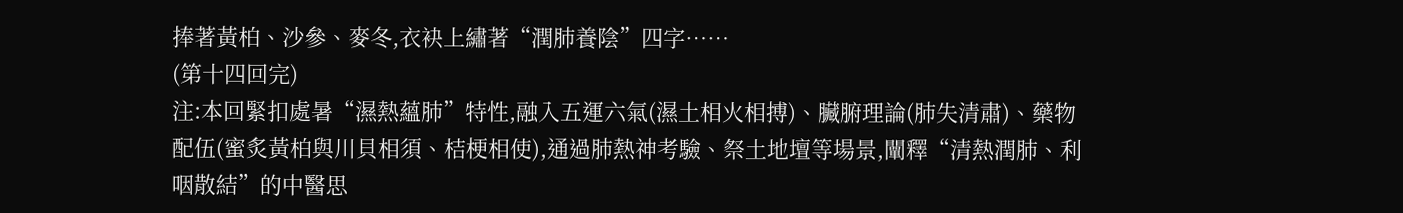捧著黃柏、沙參、麥冬,衣袂上繡著“潤肺養陰”四字……
(第十四回完)
注:本回緊扣處暑“濕熱蘊肺”特性,融入五運六氣(濕土相火相搏)、臟腑理論(肺失清肅)、藥物配伍(蜜炙黃柏與川貝相須、桔梗相使),通過肺熱神考驗、祭土地壇等場景,闡釋“清熱潤肺、利咽散結”的中醫思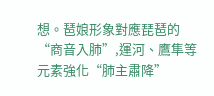想。琶娘形象對應琵琶的“商音入肺”,運河、鷹隼等元素強化“肺主肅降”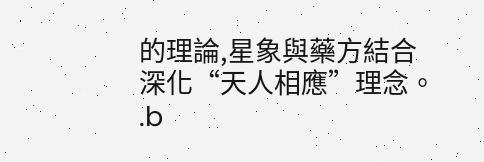的理論,星象與藥方結合深化“天人相應”理念。
.b